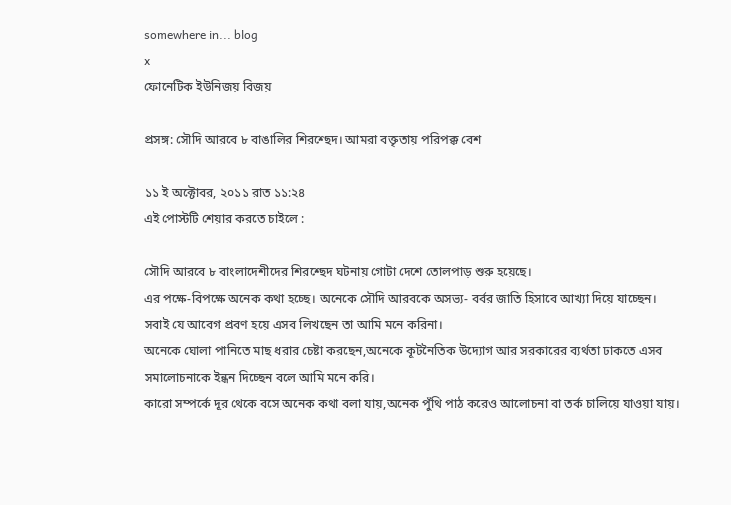somewhere in... blog
x
ফোনেটিক ইউনিজয় বিজয়

প্রসঙ্গ: সৌদি আরবে ৮ বাঙালির শিরশ্ছেদ। আমরা বক্তৃতায় পরিপক্ক বেশ

১১ ই অক্টোবর, ২০১১ রাত ১১:২৪
এই পোস্টটি শেয়ার করতে চাইলে :

সৌদি আরবে ৮ বাংলাদেশীদের শিরশ্ছেদ ঘটনায় গোটা দেশে তোলপাড় শুরু হয়েছে।
এর পক্ষে-বিপক্ষে অনেক কথা হচ্ছে। অনেকে সৌদি আরবকে অসভ্য- বর্বর জাতি হিসাবে আখ্যা দিয়ে যাচ্ছেন।
সবাই যে আবেগ প্রবণ হয়ে এসব লিখছেন তা আমি মনে করিনা।
অনেকে ঘোলা পানিতে মাছ ধরার চেষ্টা করছেন,অনেকে কূটনৈতিক উদ্যোগ আর সরকারের ব্যর্থতা ঢাকতে এসব সমালোচনাকে ইন্ধন দিচ্ছেন বলে আমি মনে করি।
কারো সম্পর্কে দূর থেকে বসে অনেক কথা বলা যায়,অনেক পুঁথি পাঠ করেও আলোচনা বা তর্ক চালিয়ে যাওয়া যায়।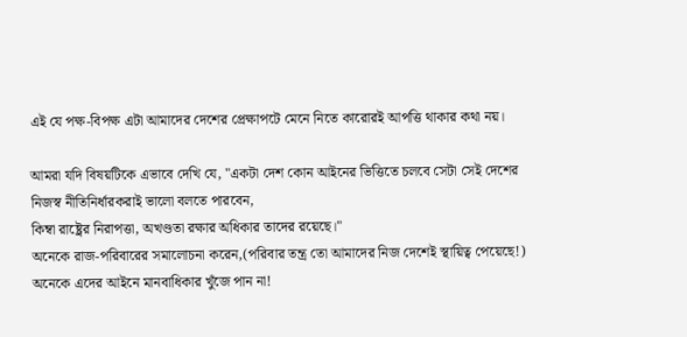এই যে পক্ষ-বিপক্ষ এটা আমাদের দেশের প্রেক্ষাপটে মেনে নিতে কারোরই আপত্তি থাকার কথা নয়।

আমরা যদি বিষয়টিকে এভাবে দেখি যে, "একটা দেশ কোন আইনের ভিত্তিতে চলবে সেটা সেই দেশের নিজস্ব নীতিনির্ধারকরাই ভালো বলতে পারবেন,
কিম্বা রাষ্ট্রের নিরাপত্তা, অখণ্ডতা রক্ষার অধিকার তাদের রয়েছে।"
অনেকে রাজ-পরিবারের সমালোচনা করেন,(পরিবার তন্ত্র তো আমাদের নিজ দেশেই স্থায়িত্ব পেয়েছে!)
অনেকে এদের আইনে মানবাধিকার খুঁজে পান না!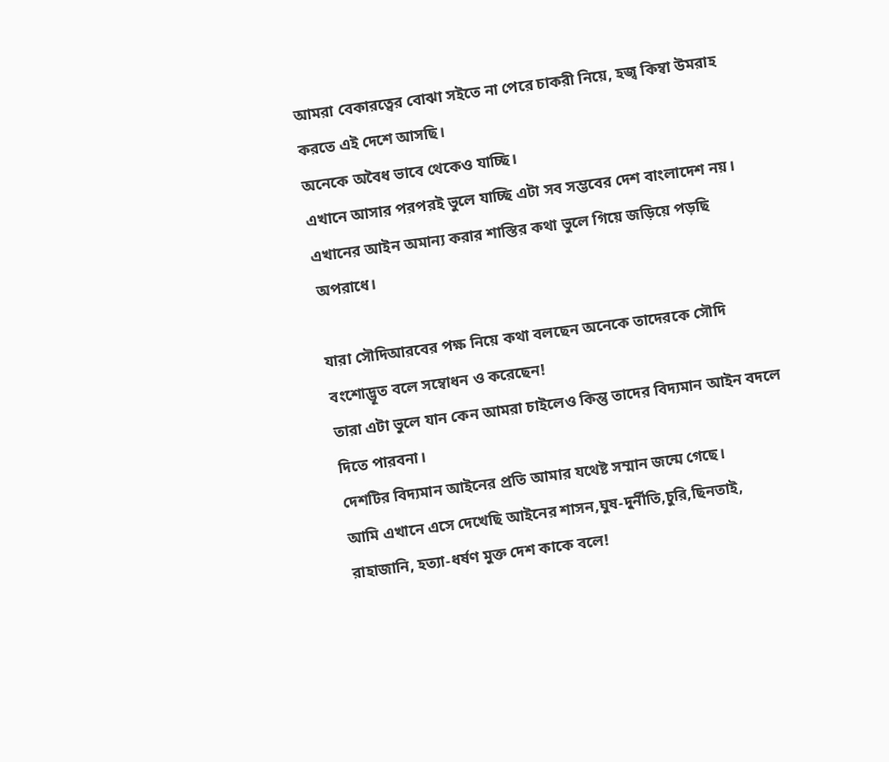আমরা বেকারত্বের বোঝা সইতে না পেরে চাকরী নিয়ে, হজ্ব কিম্বা উমরাহ করতে এই দেশে আসছি।
অনেকে অবৈধ ভাবে থেকেও যাচ্ছি।
এখানে আসার পরপরই ভুলে যাচ্ছি এটা সব সম্ভবের দেশ বাংলাদেশ নয়।
এখানের আইন অমান্য করার শাস্তির কথা ভুলে গিয়ে জড়িয়ে পড়ছি অপরাধে।

যারা সৌদিআরবের পক্ষ নিয়ে কথা বলছেন অনেকে তাদেরকে সৌদি বংশোদ্ভূত বলে সম্বোধন ও করেছেন!
তারা এটা ভুলে যান কেন আমরা চাইলেও কিন্তু তাদের বিদ্যমান আইন বদলে দিতে পারবনা।
দেশটির বিদ্যমান আইনের প্রতি আমার যথেষ্ট সম্মান জন্মে গেছে।
আমি এখানে এসে দেখেছি আইনের শাসন,ঘুষ-দুর্নীতি,চুরি,ছিনতাই, রাহাজানি, হত্যা-ধর্ষণ মুক্ত দেশ কাকে বলে!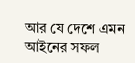আর যে দেশে এমন আইনের সফল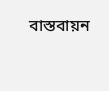বাস্তবায়ন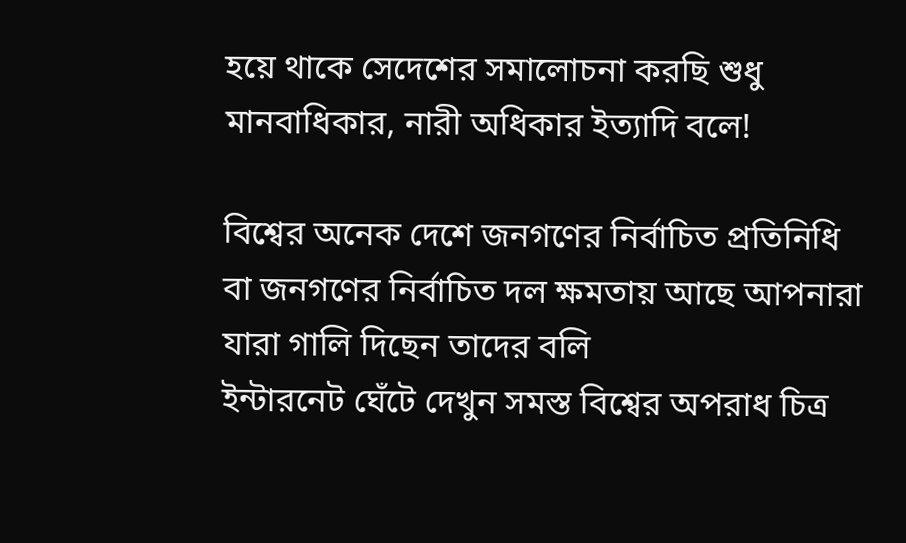হয়ে থাকে সেদেশের সমালোচনা করছি শুধু মানবাধিকার, নারী অধিকার ইত্যাদি বলে!

বিশ্বের অনেক দেশে জনগণের নির্বাচিত প্রতিনিধি বা জনগণের নির্বাচিত দল ক্ষমতায় আছে আপনারা যারা গালি দিছেন তাদের বলি
ইন্টারনেট ঘেঁটে দেখুন সমস্ত বিশ্বের অপরাধ চিত্র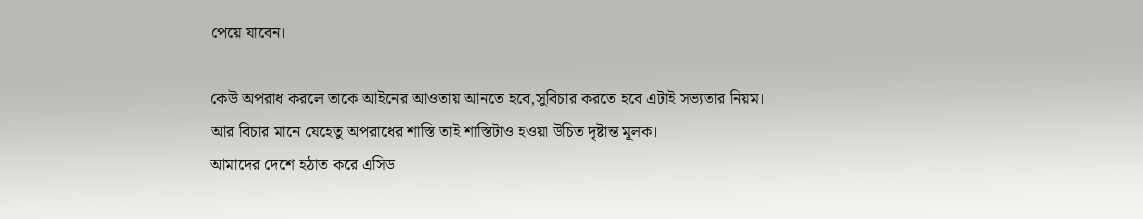পেয়ে যাবেন।

কেউ অপরাধ করলে তাকে আইনের আওতায় আনতে হবে,সুবিচার করতে হবে এটাই সভ্যতার নিয়ম।
আর বিচার মানে যেহেতু অপরাধের শাস্তি তাই শাস্তিটাও হওয়া উচিত দৃষ্টান্ত মূলক।
আমাদের দেশে হঠাত করে এসিড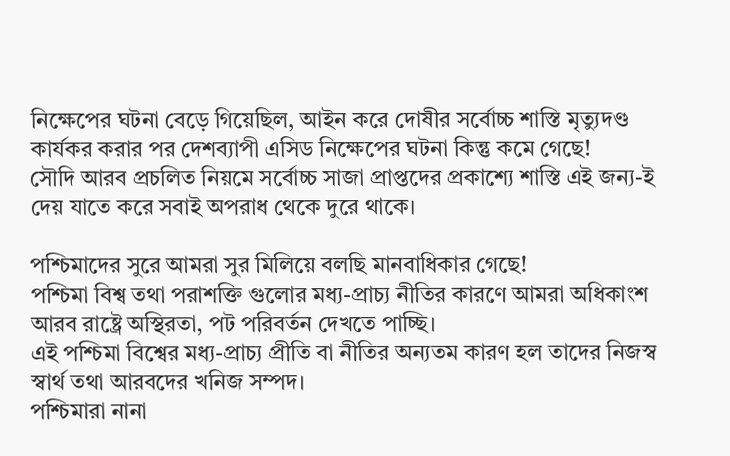নিক্ষেপের ঘটনা বেড়ে গিয়েছিল, আইন করে দোষীর সর্বোচ্চ শাস্তি মৃত্যুদণ্ড কার্যকর করার পর দেশব্যাপী এসিড নিক্ষেপের ঘটনা কিন্তু কমে গেছে!
সৌদি আরব প্রচলিত নিয়মে সর্বোচ্চ সাজা প্রাপ্তদের প্রকাশ্যে শাস্তি এই জন্য-ই দেয় যাতে করে সবাই অপরাধ থেকে দুরে থাকে।

পশ্চিমাদের সুরে আমরা সুর মিলিয়ে বলছি মানবাধিকার গেছে!
পশ্চিমা বিশ্ব তথা পরাশক্তি গুলোর মধ্য-প্রাচ্য নীতির কারণে আমরা অধিকাংশ আরব রাষ্ট্রে অস্থিরতা, পট পরিবর্তন দেখতে পাচ্ছি।
এই পশ্চিমা বিশ্বের মধ্য-প্রাচ্য প্রীতি বা নীতির অন্যতম কারণ হল তাদের নিজস্ব স্বার্থ তথা আরবদের খনিজ সম্পদ।
পশ্চিমারা নানা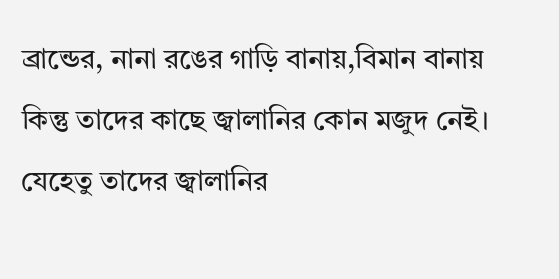ব্রান্ডের, নানা রঙের গাড়ি বানায়,বিমান বানায় কিন্তু তাদের কাছে জ্বালানির কোন মজুদ নেই।
যেহেতু তাদের জ্বালানির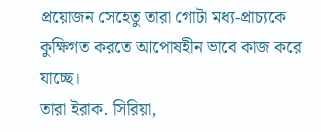প্রয়োজন সেহেতু তারা গোটা মধ্য-প্রাচ্যকে কুক্ষিগত করতে আপোষহীন ভাবে কাজ করে যাচ্ছে।
তারা ইরাক. সিরিয়া,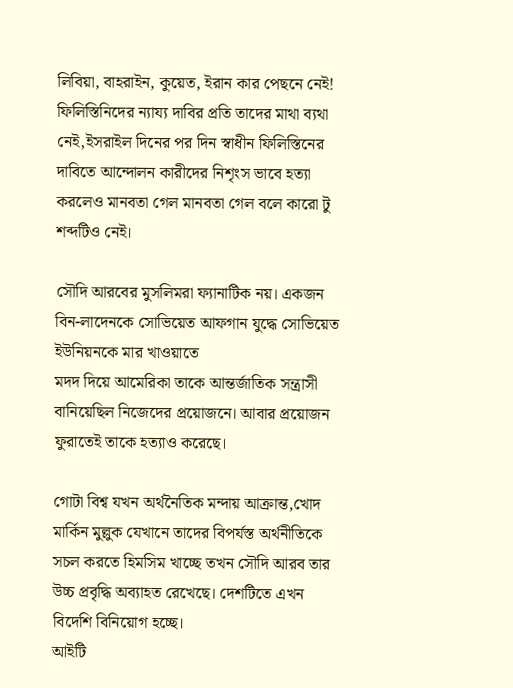লিবিয়া, বাহরাইন, কুয়েত, ইরান কার পেছনে নেই!
ফিলিস্তিনিদের ন্যায্য দাবির প্রতি তাদের মাথা ব্যথা নেই,ইসরাইল দিনের পর দিন স্বাধীন ফিলিস্তিনের দাবিতে আন্দোলন কারীদের নিশৃংস ভাবে হত্যা করলেও মানবতা গেল মানবতা গেল বলে কারো টু শব্দটিও নেই।

সৌদি আরবের মুসলিমরা ফ্যানাটিক নয়। একজন বিন-লাদেনকে সোভিয়েত আফগান যুদ্ধে সোভিয়েত ইউনিয়নকে মার খাওয়াতে
মদদ দিয়ে আমেরিকা তাকে আন্তর্জাতিক সন্ত্রাসী বানিয়েছিল নিজেদের প্রয়োজনে। আবার প্রয়োজন ফুরাতেই তাকে হত্যাও করেছে।

গোটা বিশ্ব যখন অর্থনৈতিক মন্দায় আক্রান্ত,খোদ মার্কিন মুল্লুক যেখানে তাদের বিপর্যস্ত অর্থনীতিকে সচল করতে হিমসিম খাচ্ছে তখন সৌদি আরব তার উচ্চ প্রবৃদ্ধি অব্যাহত রেখেছে। দেশটিতে এখন বিদেশি বিনিয়োগ হচ্ছে।
আইটি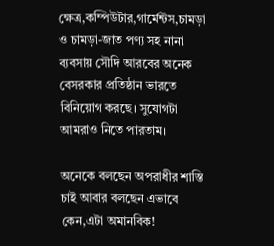ক্ষেত্র,কম্পিউটার,গার্মেন্টস,চামড়া ও চামড়া-জাত পণ্য সহ নানা ব্যবসায় সৌদি আরবের অনেক বেসরকার প্রতিষ্ঠান ভারতে বিনিয়োগ করছে। সুযোগটা আমরাও নিতে পারতাম।

অনেকে বলছেন অপরাধীর শাস্তি চাই আবার বলছেন এভাবে কেন,এটা অমানবিক!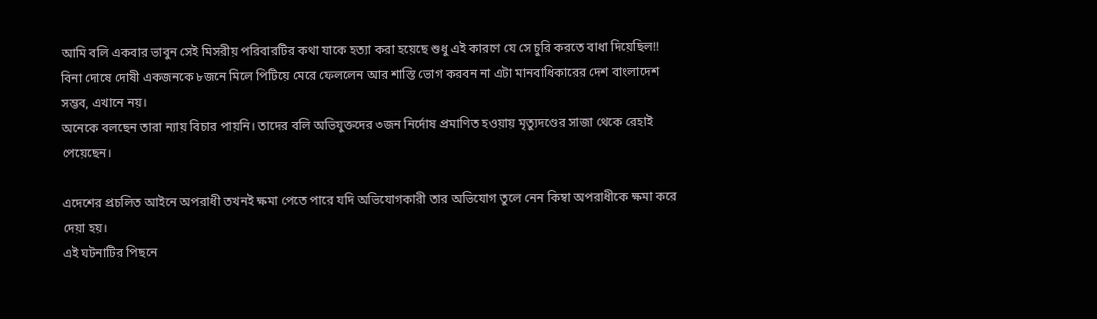আমি বলি একবার ভাবুন সেই মিসরীয় পরিবারটির কথা যাকে হত্যা করা হয়েছে শুধু এই কারণে যে সে চুরি করতে বাধা দিয়েছিল!!
বিনা দোষে দোষী একজনকে ৮জনে মিলে পিটিয়ে মেরে ফেললেন আর শাস্তি ভোগ করবন না এটা মানবাধিকারের দেশ বাংলাদেশ সম্ভব, এখানে নয়।
অনেকে বলছেন তারা ন্যায় বিচার পায়নি। তাদের বলি অভিযুক্তদের ৩জন নির্দোষ প্রমাণিত হওয়ায় মৃত্যুদণ্ডের সাজা থেকে রেহাই পেয়েছেন।

এদেশের প্রচলিত আইনে অপরাধী তখনই ক্ষমা পেতে পারে যদি অভিযোগকারী তার অভিযোগ তুলে নেন কিম্বা অপরাধীকে ক্ষমা করে দেয়া হয়।
এই ঘটনাটির পিছনে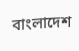বাংলাদেশ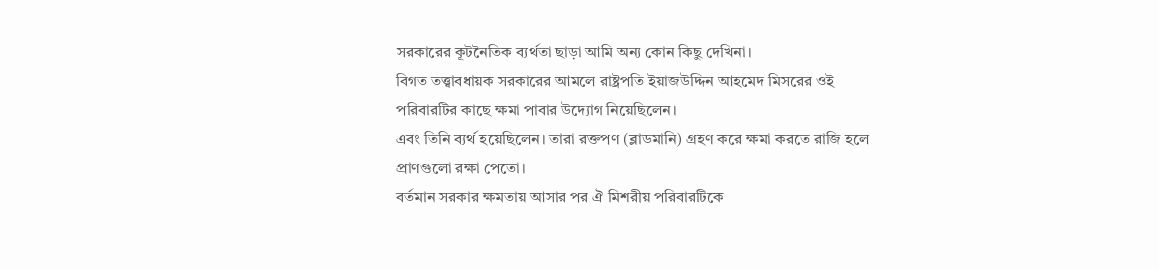সরকারের কূটনৈতিক ব্যর্থতা ছাড়া আমি অন্য কোন কিছু দেখিনা।
বিগত তত্ত্বাবধায়ক সরকারের আমলে রাষ্ট্রপতি ইয়াজউদ্দিন আহমেদ মিসরের ওই পরিবারটির কাছে ক্ষমা পাবার উদ্যোগ নিয়েছিলেন।
এবং তিনি ব্যর্থ হয়েছিলেন। তারা রক্তপণ (ব্লাডমানি) গ্রহণ করে ক্ষমা করতে রাজি হলে প্রাণগুলো রক্ষা পেতো।
বর্তমান সরকার ক্ষমতায় আসার পর ঐ মিশরীয় পরিবারটিকে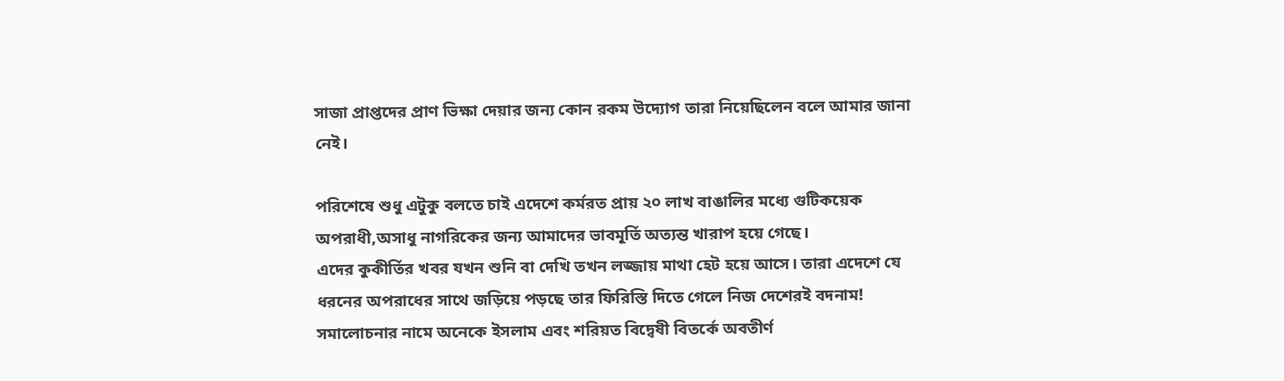সাজা প্রাপ্তদের প্রাণ ভিক্ষা দেয়ার জন্য কোন রকম উদ্যোগ তারা নিয়েছিলেন বলে আমার জানা নেই।

পরিশেষে শুধু এটুকু বলতে চাই এদেশে কর্মরত প্রায় ২০ লাখ বাঙালির মধ্যে গুটিকয়েক অপরাধী,অসাধু নাগরিকের জন্য আমাদের ভাবমূর্তি অত্যন্ত খারাপ হয়ে গেছে।
এদের কুকীর্তির খবর যখন শুনি বা দেখি তখন লজ্জায় মাথা হেট হয়ে আসে। তারা এদেশে যে ধরনের অপরাধের সাথে জড়িয়ে পড়ছে তার ফিরিস্তি দিতে গেলে নিজ দেশেরই বদনাম!
সমালোচনার নামে অনেকে ইসলাম এবং শরিয়ত বিদ্বেষী বিতর্কে অবতীর্ণ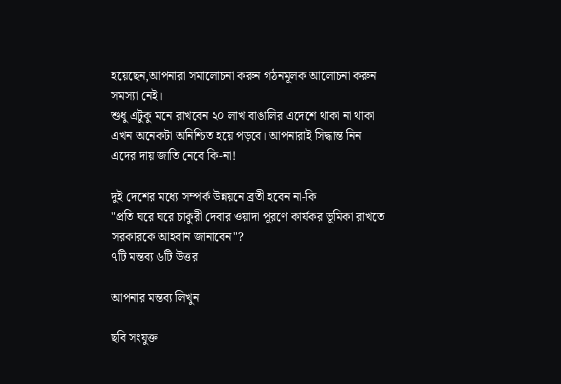হয়েছেন,আপনারা সমালোচনা করুন গঠনমূলক আলোচনা করুন
সমস্যা নেই।
শুধু এটুকু মনে রাখবেন ২০ লাখ বাঙালির এদেশে থাকা না থাকা এখন অনেকটা অনিশ্চিত হয়ে পড়বে। আপনারাই সিদ্ধান্ত নিন এদের দায় জাতি নেবে কি-না!

দুই দেশের মধ্যে সম্পর্ক উন্নয়নে ব্রতী হবেন না-কি
"প্রতি ঘরে ঘরে চাকুরী দেবার ওয়াদা পূরণে কার্যকর ভূমিকা রাখতে সরকারকে আহবান জানাবেন"?
৭টি মন্তব্য ৬টি উত্তর

আপনার মন্তব্য লিখুন

ছবি সংযুক্ত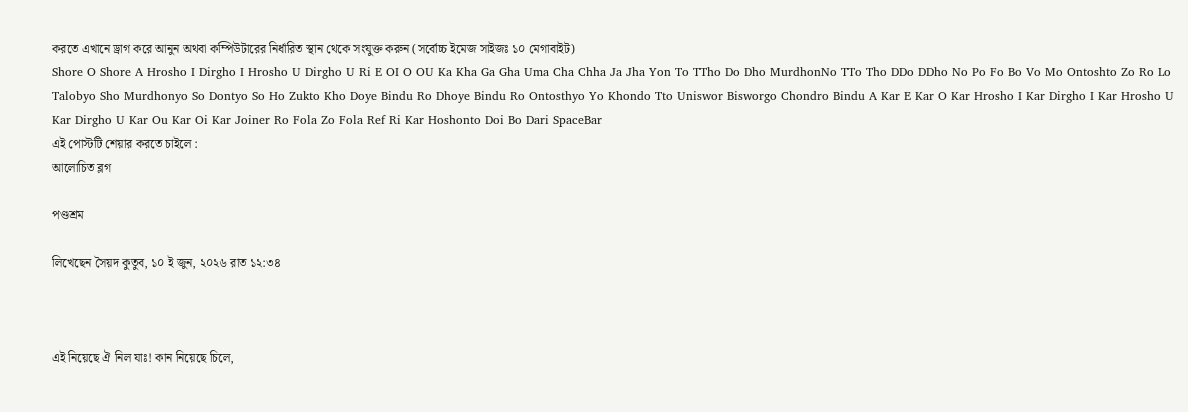করতে এখানে ড্রাগ করে আনুন অথবা কম্পিউটারের নির্ধারিত স্থান থেকে সংযুক্ত করুন (সর্বোচ্চ ইমেজ সাইজঃ ১০ মেগাবাইট)
Shore O Shore A Hrosho I Dirgho I Hrosho U Dirgho U Ri E OI O OU Ka Kha Ga Gha Uma Cha Chha Ja Jha Yon To TTho Do Dho MurdhonNo TTo Tho DDo DDho No Po Fo Bo Vo Mo Ontoshto Zo Ro Lo Talobyo Sho Murdhonyo So Dontyo So Ho Zukto Kho Doye Bindu Ro Dhoye Bindu Ro Ontosthyo Yo Khondo Tto Uniswor Bisworgo Chondro Bindu A Kar E Kar O Kar Hrosho I Kar Dirgho I Kar Hrosho U Kar Dirgho U Kar Ou Kar Oi Kar Joiner Ro Fola Zo Fola Ref Ri Kar Hoshonto Doi Bo Dari SpaceBar
এই পোস্টটি শেয়ার করতে চাইলে :
আলোচিত ব্লগ

পণ্ডশ্রম

লিখেছেন সৈয়দ কুতুব, ১০ ই জুন, ২০২৬ রাত ১২:৩৪



এই নিয়েছে ঐ নিল যাঃ! কান নিয়েছে চিলে,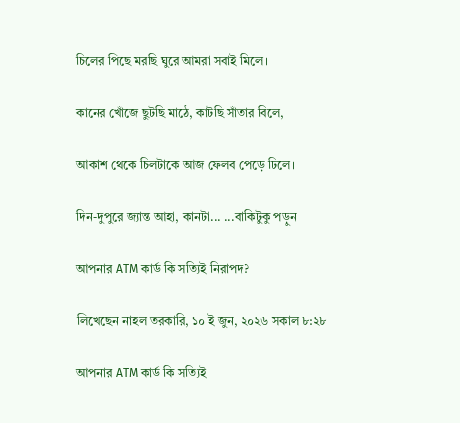চিলের পিছে মরছি ঘুরে আমরা সবাই মিলে।

কানের খোঁজে ছুটছি মাঠে, কাটছি সাঁতার বিলে,

আকাশ থেকে চিলটাকে আজ ফেলব পেড়ে ঢিলে।

দিন-দুপুরে জ্যান্ত আহা, কানটা... ...বাকিটুকু পড়ুন

আপনার ATM কার্ড কি সত্যিই নিরাপদ?

লিখেছেন নাহল তরকারি, ১০ ই জুন, ২০২৬ সকাল ৮:২৮

আপনার ATM কার্ড কি সত্যিই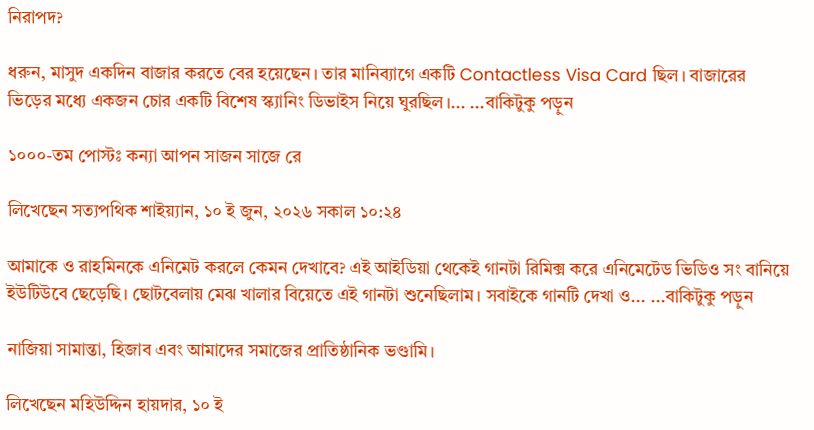নিরাপদ?

ধরুন, মাসুদ একদিন বাজার করতে বের হয়েছেন। তার মানিব্যাগে একটি Contactless Visa Card ছিল। বাজারের ভিড়ের মধ্যে একজন চোর একটি বিশেষ স্ক্যানিং ডিভাইস নিয়ে ঘুরছিল।... ...বাকিটুকু পড়ুন

১০০০-তম পোস্টঃ কন্যা আপন সাজন সাজে রে

লিখেছেন সত্যপথিক শাইয়্যান, ১০ ই জুন, ২০২৬ সকাল ১০:২৪

আমাকে ও রাহমিনকে এনিমেট করলে কেমন দেখাবে? এই আইডিয়া থেকেই গানটা রিমিক্স করে এনিমেটেড ভিডিও সং বানিয়ে ইউটিউবে ছেড়েছি। ছোটবেলায় মেঝ খালার বিয়েতে এই গানটা শুনেছিলাম। সবাইকে গানটি দেখা ও... ...বাকিটুকু পড়ুন

নাজিয়া সামান্তা, হিজাব এবং আমাদের সমাজের প্রাতিষ্ঠানিক ভণ্ডামি।

লিখেছেন মহিউদ্দিন হায়দার, ১০ ই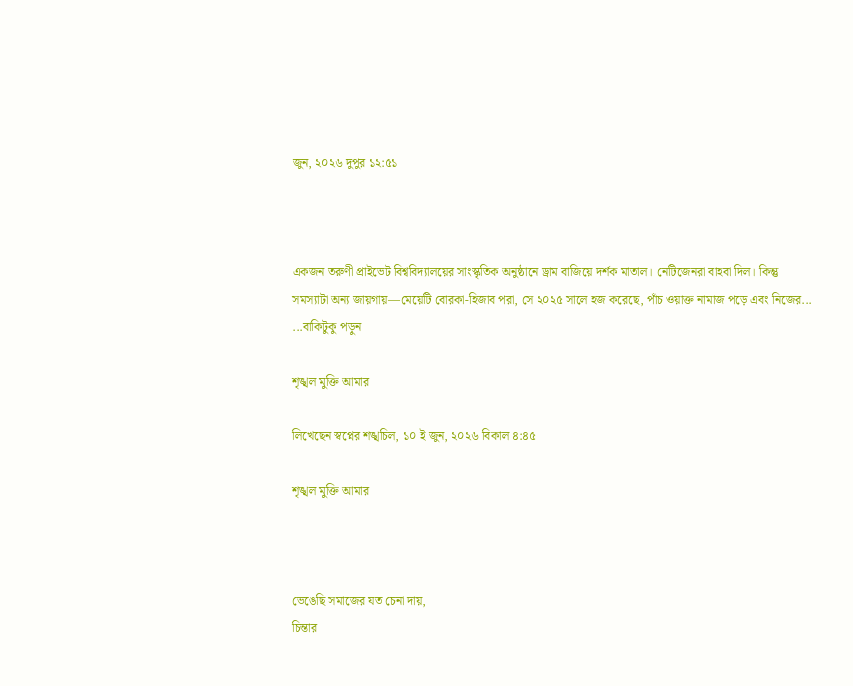জুন, ২০২৬ দুপুর ১২:৫১



একজন তরুণী প্রাইভেট বিশ্ববিদ্যালয়ের সাংস্কৃতিক অনুষ্ঠানে ড্রাম বাজিয়ে দর্শক মাতাল। নেটিজেনরা বাহবা দিল। কিন্তু সমস্যাটা অন্য জায়গায়—মেয়েটি বোরকা-হিজাব পরা, সে ২০২৫ সালে হজ করেছে, পাঁচ ওয়াক্ত নামাজ পড়ে এবং নিজের... ...বাকিটুকু পড়ুন

শৃঙ্খল মুক্তি আমার

লিখেছেন স্বপ্নের শঙ্খচিল, ১০ ই জুন, ২০২৬ বিকাল ৪:৪৫

শৃঙ্খল মুক্তি আমার



ভেঙেছি সমাজের যত চেনা দায়,
চিন্তার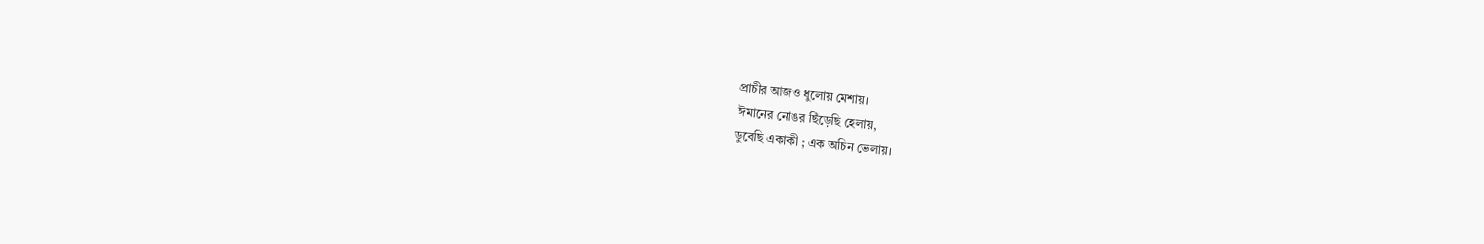প্রাচীর আজও ধুলোয় মেশায়।
ঈমানের নোঙর ছিঁড়েছি হেলায়,
ডুবেছি একাকী ; এক অচিন ভেলায়।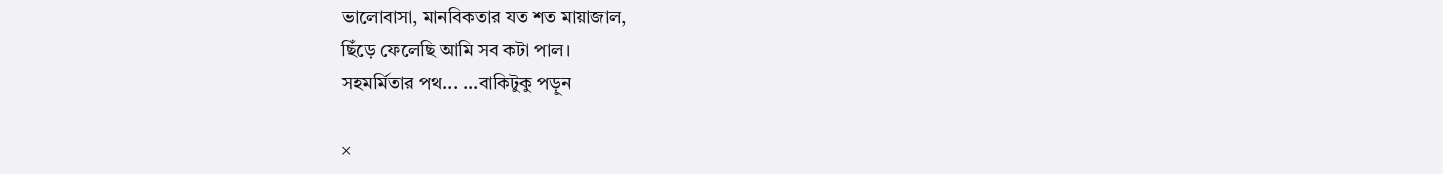ভালোবাসা, মানবিকতার যত শত মায়াজাল,
ছিঁড়ে ফেলেছি আমি সব কটা পাল।
সহমর্মিতার পথ... ...বাকিটুকু পড়ুন

×